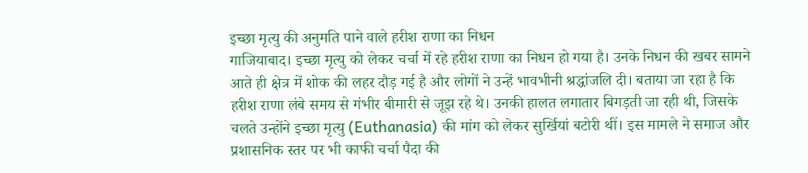इच्छा मृत्यु की अनुमति पाने वाले हरीश राणा का निधन
गाजियाबाद। इच्छा मृत्यु को लेकर चर्चा में रहे हरीश राणा का निधन हो गया है। उनके निधन की खबर सामने आते ही क्षेत्र में शोक की लहर दौड़ गई है और लोगों ने उन्हें भावभीनी श्रद्धांजलि दी। बताया जा रहा है कि हरीश राणा लंबे समय से गंभीर बीमारी से जूझ रहे थे। उनकी हालत लगातार बिगड़ती जा रही थी, जिसके चलते उन्होंने इच्छा मृत्यु (Euthanasia) की मांग को लेकर सुर्खियां बटोरी थीं। इस मामले ने समाज और प्रशासनिक स्तर पर भी काफी चर्चा पैदा की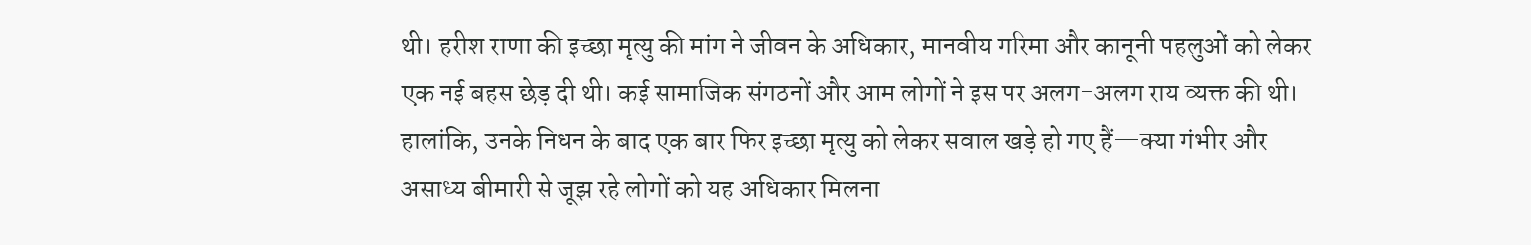थी। हरीश राणा की इच्छा मृत्यु की मांग ने जीवन के अधिकार, मानवीय गरिमा और कानूनी पहलुओं को लेकर एक नई बहस छेड़ दी थी। कई सामाजिक संगठनों और आम लोगों ने इस पर अलग-अलग राय व्यक्त की थी। हालांकि, उनके निधन के बाद एक बार फिर इच्छा मृत्यु को लेकर सवाल खड़े हो गए हैं—क्या गंभीर और असाध्य बीमारी से जूझ रहे लोगों को यह अधिकार मिलना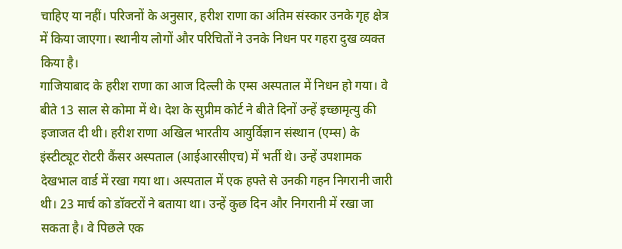चाहिए या नहीं। परिजनों के अनुसार, हरीश राणा का अंतिम संस्कार उनके गृह क्षेत्र में किया जाएगा। स्थानीय लोगों और परिचितों ने उनके निधन पर गहरा दुख व्यक्त किया है।
गाजियाबाद के हरीश राणा का आज दिल्ली के एम्स अस्पताल में निधन हो गया। वे बीते 13 साल से कोमा में थे। देश के सुप्रीम कोर्ट ने बीते दिनों उन्हें इच्छामृत्यु की इजाजत दी थी। हरीश राणा अखिल भारतीय आयुर्विज्ञान संस्थान (एम्स) के इंस्टीट्यूट रोटरी कैंसर अस्पताल (आईआरसीएच) में भर्ती थे। उन्हें उपशामक देखभाल वार्ड में रखा गया था। अस्पताल में एक हफ्ते से उनकी गहन निगरानी जारी थी। 23 मार्च को डॉक्टरों ने बताया था। उन्हें कुछ दिन और निगरानी में रखा जा सकता है। वे पिछले एक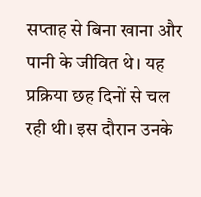सप्ताह से बिना खाना और पानी के जीवित थे। यह प्रक्रिया छह दिनों से चल रही थी। इस दौरान उनके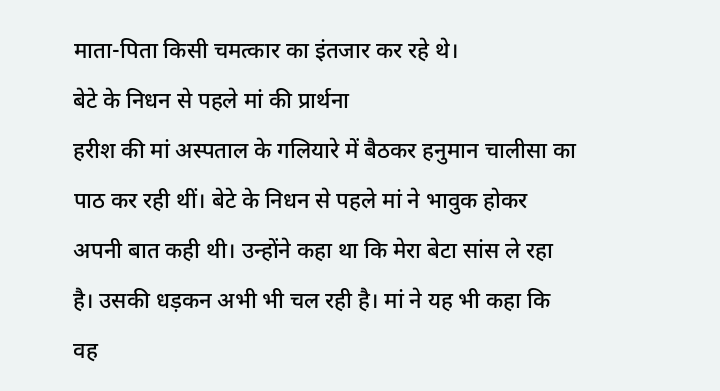माता-पिता किसी चमत्कार का इंतजार कर रहे थे।
बेटे के निधन से पहले मां की प्रार्थना
हरीश की मां अस्पताल के गलियारे में बैठकर हनुमान चालीसा का पाठ कर रही थीं। बेटे के निधन से पहले मां ने भावुक होकर अपनी बात कही थी। उन्होंने कहा था कि मेरा बेटा सांस ले रहा है। उसकी धड़कन अभी भी चल रही है। मां ने यह भी कहा कि वह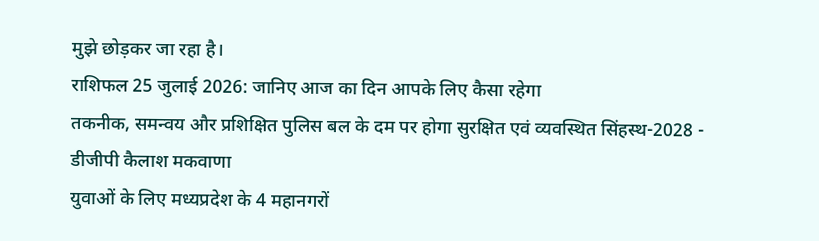मुझे छोड़कर जा रहा है।
राशिफल 25 जुलाई 2026: जानिए आज का दिन आपके लिए कैसा रहेगा
तकनीक, समन्वय और प्रशिक्षित पुलिस बल के दम पर होगा सुरक्षित एवं व्यवस्थित सिंहस्थ-2028 - डीजीपी कैलाश मकवाणा
युवाओं के लिए मध्यप्रदेश के 4 महानगरों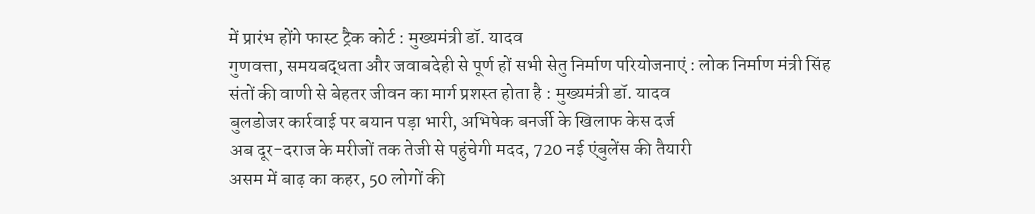में प्रारंभ होंगे फास्ट ट्रैक कोर्ट : मुख्यमंत्री डॉ. यादव
गुणवत्ता, समयबद्धता और जवाबदेही से पूर्ण हों सभी सेतु निर्माण परियोजनाएं : लोक निर्माण मंत्री सिंह
संतों की वाणी से बेहतर जीवन का मार्ग प्रशस्त होता है : मुख्यमंत्री डॉ. यादव
बुलडोजर कार्रवाई पर बयान पड़ा भारी, अभिषेक बनर्जी के खिलाफ केस दर्ज
अब दूर-दराज के मरीजों तक तेजी से पहुंचेगी मदद, 720 नई एंबुलेंस की तैयारी
असम में बाढ़ का कहर, 50 लोगों की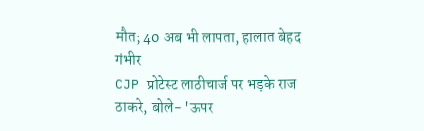मौत; 40 अब भी लापता, हालात बेहद गंभीर
CJP प्रोटेस्ट लाठीचार्ज पर भड़के राज ठाकरे, बोले- 'ऊपर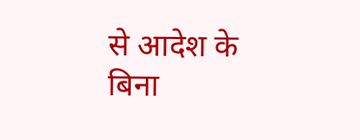से आदेश के बिना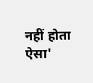नहीं होता ऐसा'